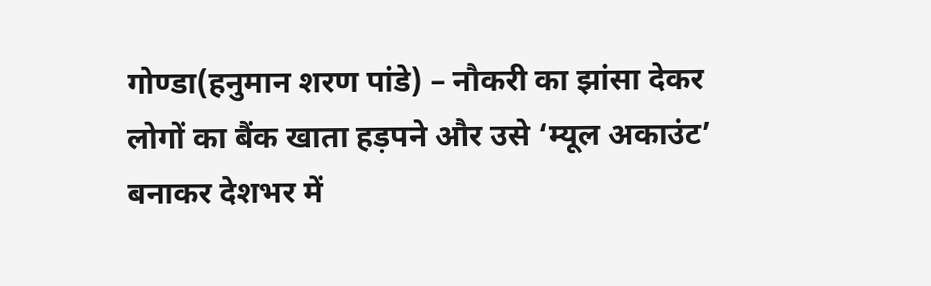गोण्डा(हनुमान शरण पांडे) – नौकरी का झांसा देकर लोगों का बैंक खाता हड़पने और उसे ‘म्यूल अकाउंट’ बनाकर देशभर में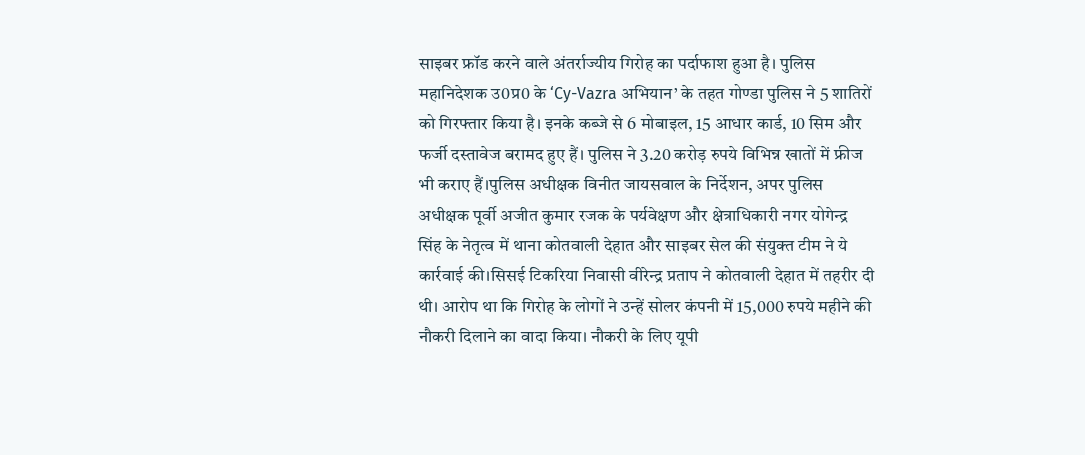साइबर फ्रॉड करने वाले अंतर्राज्यीय गिरोह का पर्दाफाश हुआ है। पुलिस महानिदेशक उ0प्र0 के ‘Cy-Vazra अभियान’ के तहत गोण्डा पुलिस ने 5 शातिरों को गिरफ्तार किया है। इनके कब्जे से 6 मोबाइल, 15 आधार कार्ड, 10 सिम और फर्जी दस्तावेज बरामद हुए हैं। पुलिस ने 3.20 करोड़ रुपये विभिन्न खातों में फ्रीज भी कराए हैं।पुलिस अधीक्षक विनीत जायसवाल के निर्देशन, अपर पुलिस अधीक्षक पूर्वी अजीत कुमार रजक के पर्यवेक्षण और क्षेत्राधिकारी नगर योगेन्द्र सिंह के नेतृत्व में थाना कोतवाली देहात और साइबर सेल की संयुक्त टीम ने ये कार्रवाई की।सिसई टिकरिया निवासी वीरेन्द्र प्रताप ने कोतवाली देहात में तहरीर दी थी। आरोप था कि गिरोह के लोगों ने उन्हें सोलर कंपनी में 15,000 रुपये महीने की नौकरी दिलाने का वादा किया। नौकरी के लिए यूपी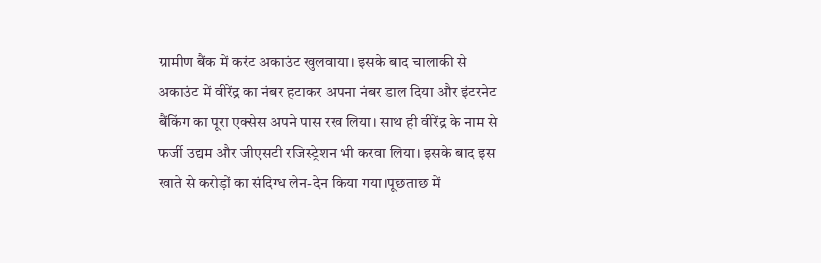ग्रामीण बैंक में करंट अकाउंट खुलवाया। इसके बाद चालाकी से अकाउंट में वीरेंद्र का नंबर हटाकर अपना नंबर डाल दिया और इंटरनेट बैंकिंग का पूरा एक्सेस अपने पास रख लिया। साथ ही वीरेंद्र के नाम से फर्जी उद्यम और जीएसटी रजिस्ट्रेशन भी करवा लिया। इसके बाद इस खाते से करोड़ों का संदिग्ध लेन-देन किया गया।पूछताछ में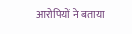आरोपियों ने बताया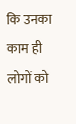कि उनका काम ही लोगों को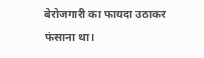बेरोजगारी का फायदा उठाकर फंसाना था।